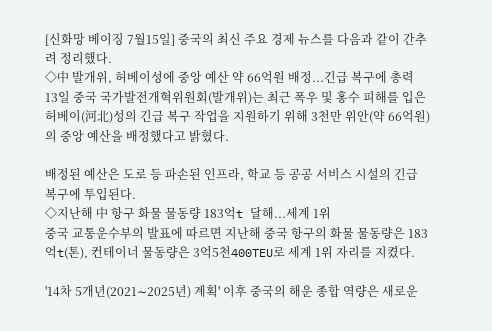[신화망 베이징 7월15일] 중국의 최신 주요 경제 뉴스를 다음과 같이 간추려 정리했다.
◇中 발개위, 허베이성에 중앙 예산 약 66억원 배정...긴급 복구에 총력
13일 중국 국가발전개혁위원회(발개위)는 최근 폭우 및 홍수 피해를 입은 허베이(河北)성의 긴급 복구 작업을 지원하기 위해 3천만 위안(약 66억원)의 중앙 예산을 배정했다고 밝혔다.

배정된 예산은 도로 등 파손된 인프라, 학교 등 공공 서비스 시설의 긴급 복구에 투입된다.
◇지난해 中 항구 화물 물동량 183억t 달해...세계 1위
중국 교통운수부의 발표에 따르면 지난해 중국 항구의 화물 물동량은 183억t(톤), 컨테이너 물동량은 3억5천400TEU로 세계 1위 자리를 지켰다.

'14차 5개년(2021∼2025년) 계획' 이후 중국의 해운 종합 역량은 새로운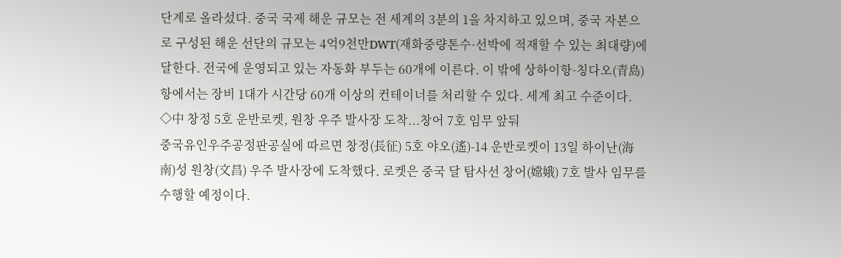단계로 올라섰다. 중국 국제 해운 규모는 전 세계의 3분의 1을 차지하고 있으며, 중국 자본으로 구성된 해운 선단의 규모는 4억9천만DWT(재화중량톤수·선박에 적재할 수 있는 최대량)에 달한다. 전국에 운영되고 있는 자동화 부두는 60개에 이른다. 이 밖에 상하이항·칭다오(青島)항에서는 장비 1대가 시간당 60개 이상의 컨테이너를 처리할 수 있다. 세계 최고 수준이다.
◇中 창정 5호 운반로켓, 원창 우주 발사장 도착...창어 7호 임무 앞둬
중국유인우주공정판공실에 따르면 창정(長征) 5호 야오(遙)-14 운반로켓이 13일 하이난(海南)성 원창(文昌) 우주 발사장에 도착했다. 로켓은 중국 달 탐사선 창어(嫦娥) 7호 발사 임무를 수행할 예정이다.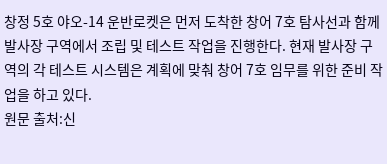창정 5호 야오-14 운반로켓은 먼저 도착한 창어 7호 탐사선과 함께 발사장 구역에서 조립 및 테스트 작업을 진행한다. 현재 발사장 구역의 각 테스트 시스템은 계획에 맞춰 창어 7호 임무를 위한 준비 작업을 하고 있다.
원문 출처:신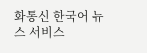화통신 한국어 뉴스 서비스